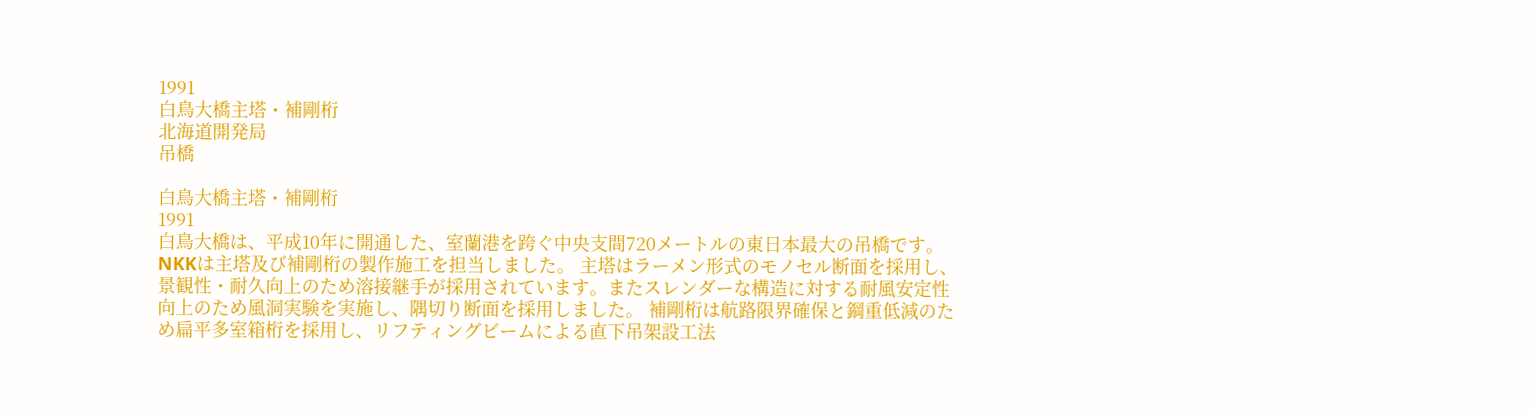1991
白鳥大橋主塔・補剛桁
北海道開発局
吊橋

白鳥大橋主塔・補剛桁
1991
白鳥大橋は、平成10年に開通した、室蘭港を跨ぐ中央支間720メートルの東日本最大の吊橋です。NKKは主塔及び補剛桁の製作施工を担当しました。 主塔はラーメン形式のモノセル断面を採用し、景観性・耐久向上のため溶接継手が採用されています。またスレンダーな構造に対する耐風安定性向上のため風洞実験を実施し、隅切り断面を採用しました。 補剛桁は航路限界確保と鋼重低減のため扁平多室箱桁を採用し、リフティングビームによる直下吊架設工法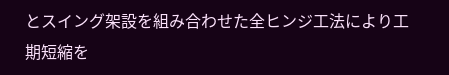とスイング架設を組み合わせた全ヒンジ工法により工期短縮を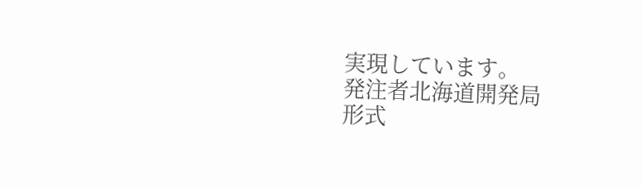実現しています。
発注者北海道開発局
形式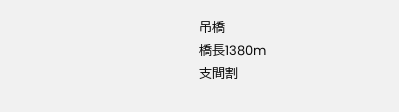吊橋
橋長1380m
支間割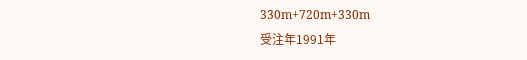330m+720m+330m
受注年1991年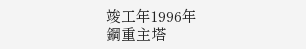竣工年1996年
鋼重主塔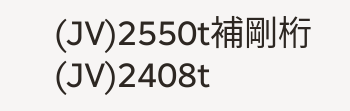(JV)2550t補剛桁(JV)2408t